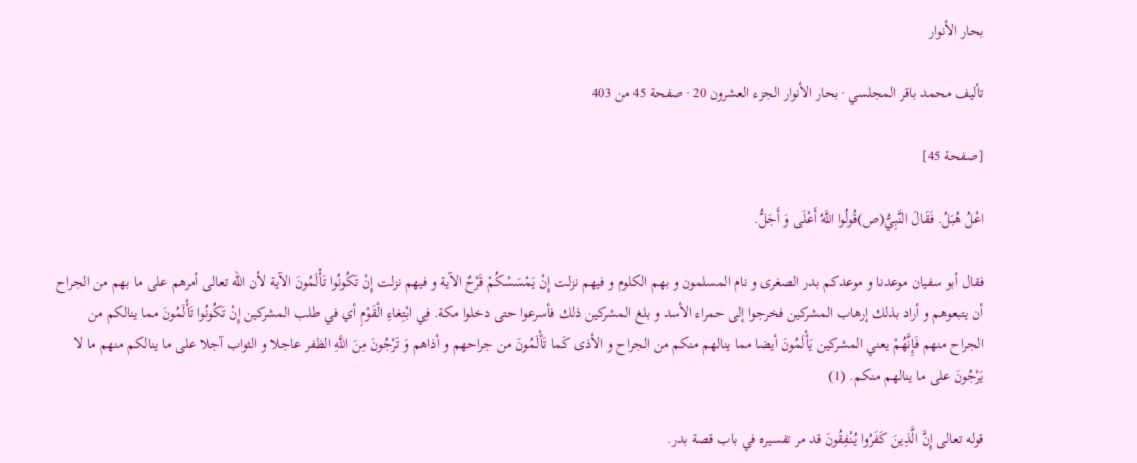بحار الأنوار

تأليف محمد باقر المجلسي · بحار الأنوار الجزء العشرون 20 · صفحة 45 من 403

[صفحة 45]

اعْلُ هُبَلُ. فَقَالَ النَّبِيُّ(ص)قُولُوا اللَّهُ أَعْلَى وَ أَجَلُّ.

فقال أبو سفيان موعدنا و موعدكم بدر الصغرى و نام المسلمون و بهم الكلوم و فيهم نزلت إِنْ يَمْسَسْكُمْ قَرْحٌ الآية و فيهم نزلت إِنْ تَكُونُوا تَأْلَمُونَ الآية لأن الله تعالى أمرهم على ما بهم من الجراح أن يتبعوهم و أراد بذلك إرهاب المشركين فخرجوا إلى حمراء الأسد و بلغ المشركين ذلك فأسرعوا حتى دخلوا مكة. فِي ابْتِغاءِ الْقَوْمِ أي في طلب المشركين إِنْ تَكُونُوا تَأْلَمُونَ مما ينالكم من الجراح منهم فَإِنَّهُمْ يعني المشركين يَأْلَمُونَ أيضا مما ينالهم منكم من الجراح و الأذى كَما تَأْلَمُونَ من جراحهم و أذاهم وَ تَرْجُونَ مِنَ اللَّهِ الظفر عاجلا و الثواب آجلا على ما ينالكم منهم ما لا يَرْجُونَ على ما ينالهم منكم. (1)

قوله تعالى إِنَّ الَّذِينَ كَفَرُوا يُنْفِقُونَ قد مر تفسيره في باب قصة بدر.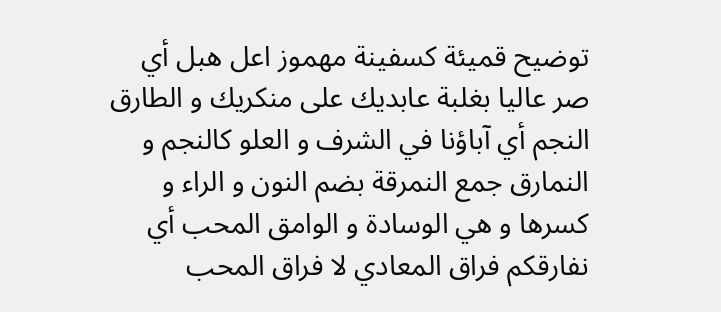توضيح قميئة كسفينة مهموز اعل هبل أي صر عاليا بغلبة عابديك على منكريك و الطارق النجم أي آباؤنا في الشرف و العلو كالنجم و النمارق جمع النمرقة بضم النون و الراء و كسرها و هي الوسادة و الوامق المحب أي نفارقكم فراق المعادي لا فراق المحب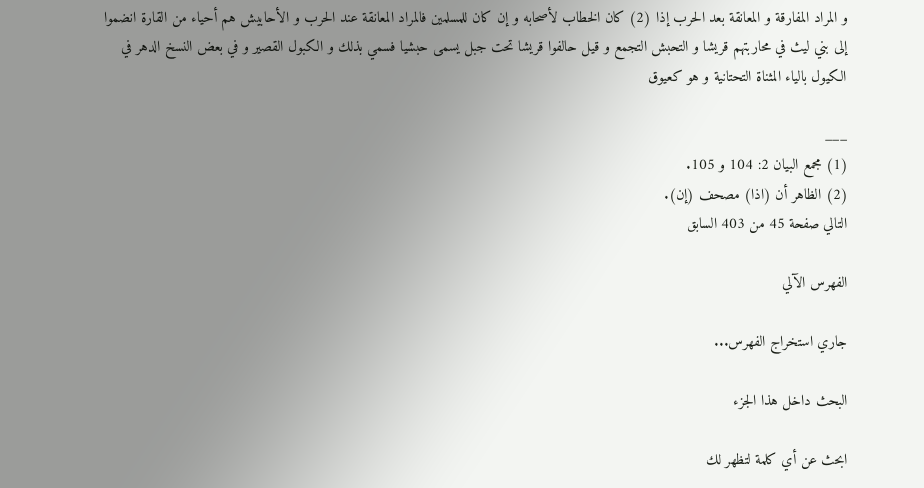و المراد المفارقة و المعانقة بعد الحرب إذا (2) كان الخطاب لأصحابه و إن كان للمسلمين فالمراد المعانقة عند الحرب و الأحابيش هم أحياء من القارة انضموا إلى بني ليث في محاربتهم قريشا و التحبش التجمع و قيل حالفوا قريشا تحت جبل يسمى حبشيا فسمي بذلك و الكبول القصير و في بعض النسخ الدهر في الكيول بالياء المثناة التحتانية و هو كعيوق

___
(1) مجمع البيان 2: 104 و 105.
(2) الظاهر أن (اذا) مصحف (إن).
التالي صفحة 45 من 403 السابق

الفهرس الآلي

جاري استخراج الفهرس...

البحث داخل هذا الجزء

ابحث عن أي كلمة لتظهر لك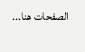الصفحات هنا...